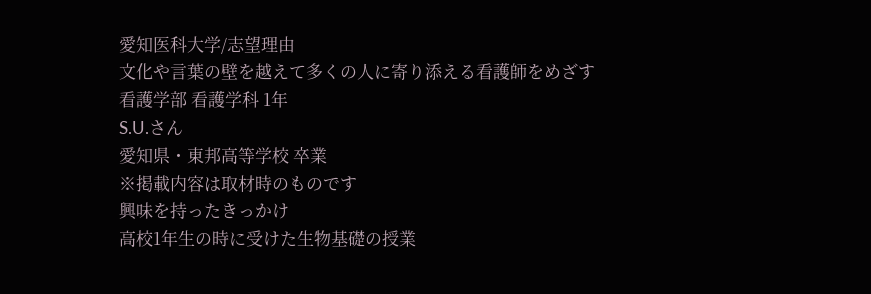愛知医科大学/志望理由
文化や言葉の壁を越えて多くの人に寄り添える看護師をめざす
看護学部 看護学科 1年
S.U.さん
愛知県・東邦高等学校 卒業
※掲載内容は取材時のものです
興味を持ったきっかけ
高校1年生の時に受けた生物基礎の授業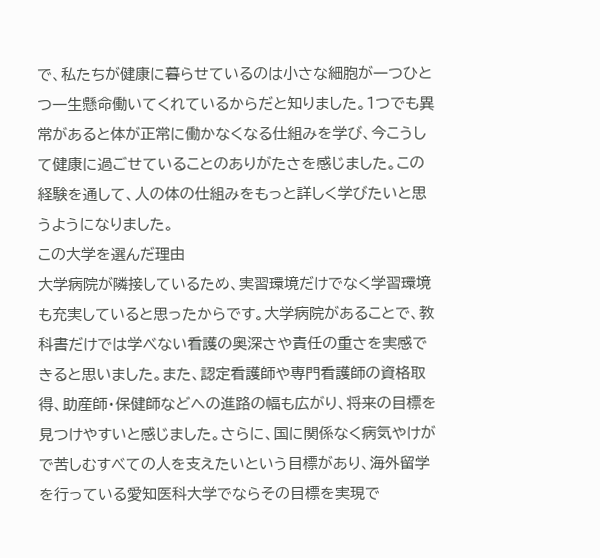で、私たちが健康に暮らせているのは小さな細胞が一つひとつ一生懸命働いてくれているからだと知りました。1つでも異常があると体が正常に働かなくなる仕組みを学び、今こうして健康に過ごせていることのありがたさを感じました。この経験を通して、人の体の仕組みをもっと詳しく学びたいと思うようになりました。
この大学を選んだ理由
大学病院が隣接しているため、実習環境だけでなく学習環境も充実していると思ったからです。大学病院があることで、教科書だけでは学べない看護の奥深さや責任の重さを実感できると思いました。また、認定看護師や専門看護師の資格取得、助産師・保健師などへの進路の幅も広がり、将来の目標を見つけやすいと感じました。さらに、国に関係なく病気やけがで苦しむすべての人を支えたいという目標があり、海外留学を行っている愛知医科大学でならその目標を実現で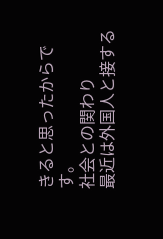きると思ったからです。
社会との関わり
最近は外国人と接する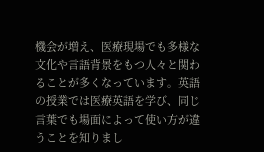機会が増え、医療現場でも多様な文化や言語背景をもつ人々と関わることが多くなっています。英語の授業では医療英語を学び、同じ言葉でも場面によって使い方が違うことを知りまし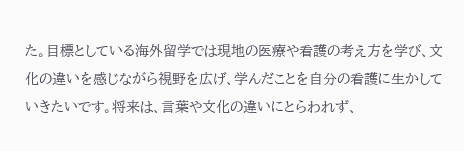た。目標としている海外留学では現地の医療や看護の考え方を学び、文化の違いを感じながら視野を広げ、学んだことを自分の看護に生かしていきたいです。将来は、言葉や文化の違いにとらわれず、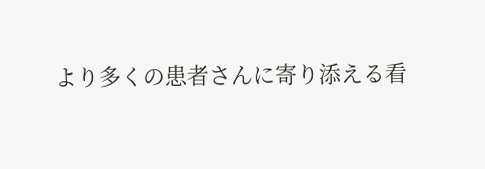より多くの患者さんに寄り添える看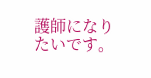護師になりたいです。